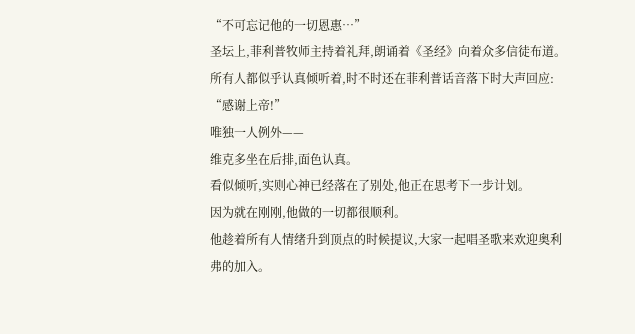“不可忘记他的一切恩惠…”
圣坛上,菲利普牧师主持着礼拜,朗诵着《圣经》向着众多信徒布道。
所有人都似乎认真倾听着,时不时还在菲利普话音落下时大声回应:
“感谢上帝!”
唯独一人例外——
维克多坐在后排,面色认真。
看似倾听,实则心神已经落在了别处,他正在思考下一步计划。
因为就在刚刚,他做的一切都很顺利。
他趁着所有人情绪升到顶点的时候提议,大家一起唱圣歌来欢迎奥利弗的加入。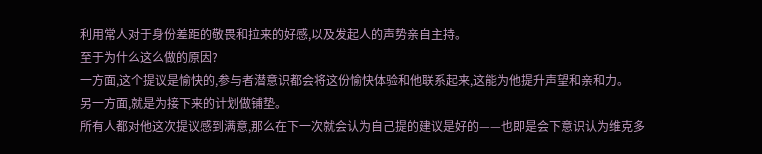利用常人对于身份差距的敬畏和拉来的好感,以及发起人的声势亲自主持。
至于为什么这么做的原因?
一方面,这个提议是愉快的,参与者潜意识都会将这份愉快体验和他联系起来,这能为他提升声望和亲和力。
另一方面,就是为接下来的计划做铺垫。
所有人都对他这次提议感到满意,那么在下一次就会认为自己提的建议是好的——也即是会下意识认为维克多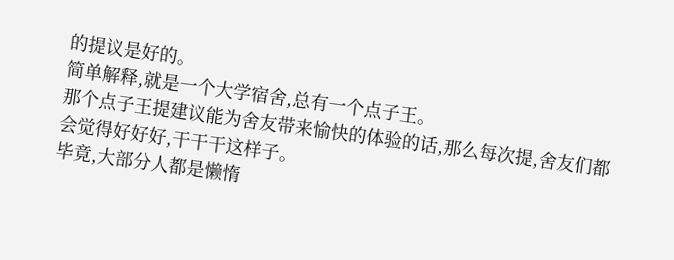的提议是好的。
简单解释,就是一个大学宿舍,总有一个点子王。
那个点子王提建议能为舍友带来愉快的体验的话,那么每次提,舍友们都会觉得好好好,干干干这样子。
毕竟,大部分人都是懒惰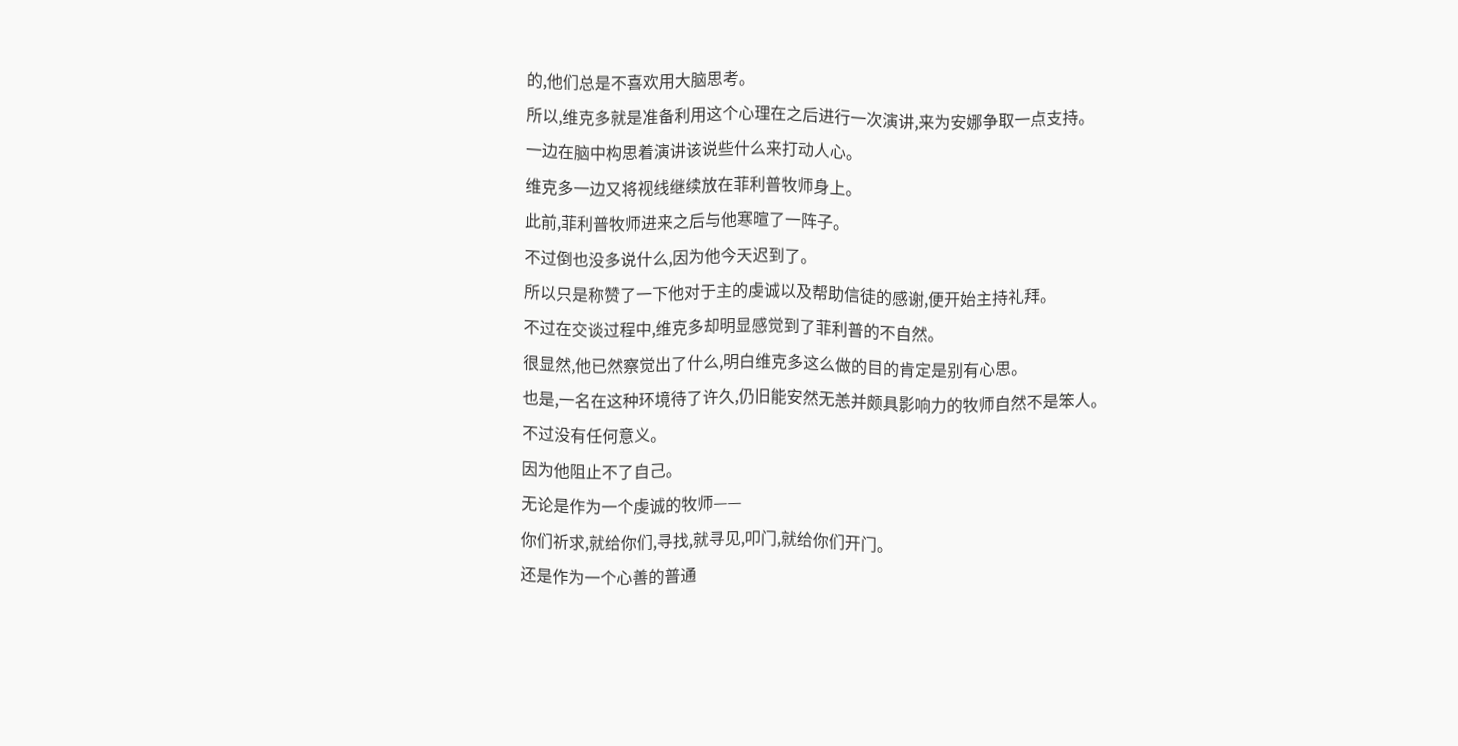的,他们总是不喜欢用大脑思考。
所以,维克多就是准备利用这个心理在之后进行一次演讲,来为安娜争取一点支持。
一边在脑中构思着演讲该说些什么来打动人心。
维克多一边又将视线继续放在菲利普牧师身上。
此前,菲利普牧师进来之后与他寒暄了一阵子。
不过倒也没多说什么,因为他今天迟到了。
所以只是称赞了一下他对于主的虔诚以及帮助信徒的感谢,便开始主持礼拜。
不过在交谈过程中,维克多却明显感觉到了菲利普的不自然。
很显然,他已然察觉出了什么,明白维克多这么做的目的肯定是别有心思。
也是,一名在这种环境待了许久,仍旧能安然无恙并颇具影响力的牧师自然不是笨人。
不过没有任何意义。
因为他阻止不了自己。
无论是作为一个虔诚的牧师——
你们祈求,就给你们,寻找,就寻见,叩门,就给你们开门。
还是作为一个心善的普通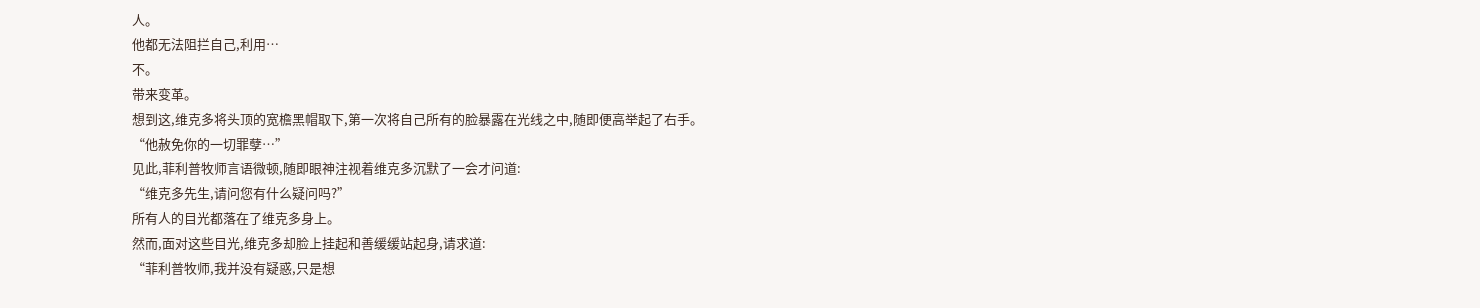人。
他都无法阻拦自己,利用…
不。
带来变革。
想到这,维克多将头顶的宽檐黑帽取下,第一次将自己所有的脸暴露在光线之中,随即便高举起了右手。
“他赦免你的一切罪孽…”
见此,菲利普牧师言语微顿,随即眼神注视着维克多沉默了一会才问道:
“维克多先生,请问您有什么疑问吗?”
所有人的目光都落在了维克多身上。
然而,面对这些目光,维克多却脸上挂起和善缓缓站起身,请求道:
“菲利普牧师,我并没有疑惑,只是想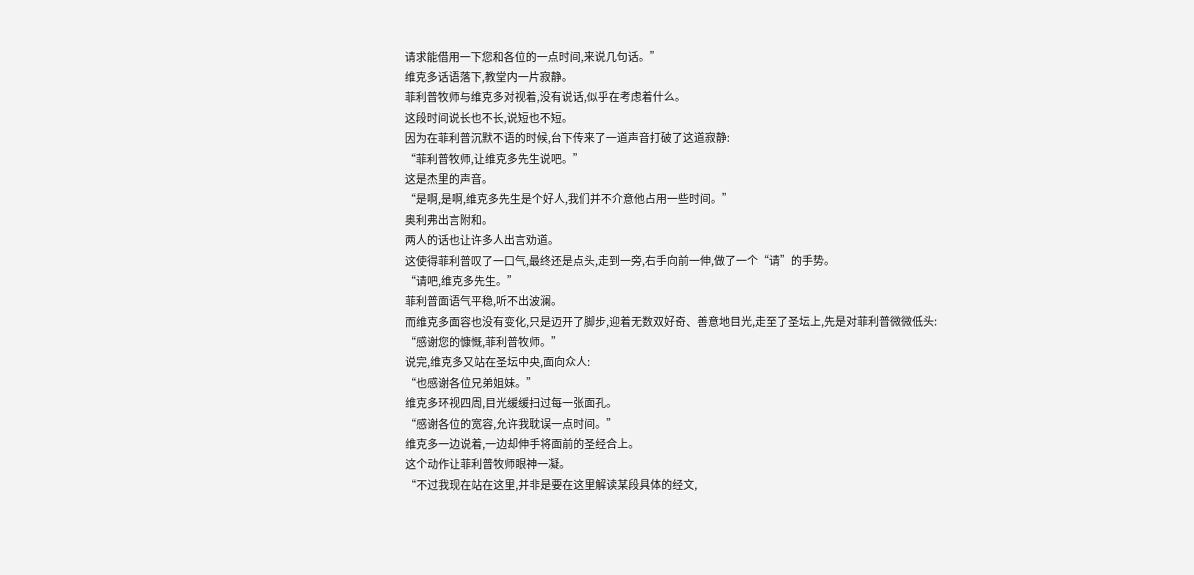请求能借用一下您和各位的一点时间,来说几句话。”
维克多话语落下,教堂内一片寂静。
菲利普牧师与维克多对视着,没有说话,似乎在考虑着什么。
这段时间说长也不长,说短也不短。
因为在菲利普沉默不语的时候,台下传来了一道声音打破了这道寂静:
“菲利普牧师,让维克多先生说吧。”
这是杰里的声音。
“是啊,是啊,维克多先生是个好人,我们并不介意他占用一些时间。”
奥利弗出言附和。
两人的话也让许多人出言劝道。
这使得菲利普叹了一口气,最终还是点头,走到一旁,右手向前一伸,做了一个“请”的手势。
“请吧,维克多先生。”
菲利普面语气平稳,听不出波澜。
而维克多面容也没有变化,只是迈开了脚步,迎着无数双好奇、善意地目光,走至了圣坛上,先是对菲利普微微低头:
“感谢您的慷慨,菲利普牧师。”
说完,维克多又站在圣坛中央,面向众人:
“也感谢各位兄弟姐妹。”
维克多环视四周,目光缓缓扫过每一张面孔。
“感谢各位的宽容,允许我耽误一点时间。”
维克多一边说着,一边却伸手将面前的圣经合上。
这个动作让菲利普牧师眼神一凝。
“不过我现在站在这里,并非是要在这里解读某段具体的经文,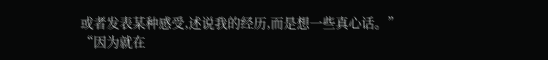或者发表某种感受,述说我的经历,而是想一些真心话。”
“因为就在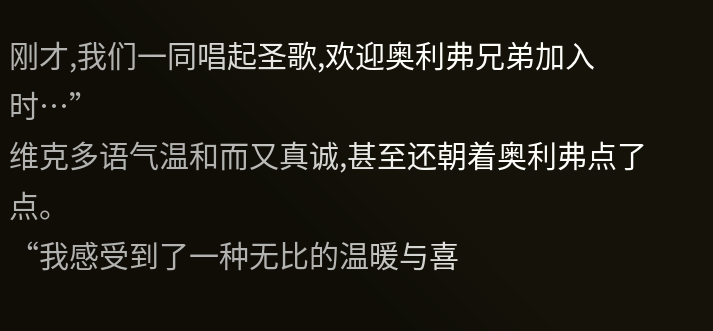刚才,我们一同唱起圣歌,欢迎奥利弗兄弟加入时…”
维克多语气温和而又真诚,甚至还朝着奥利弗点了点。
“我感受到了一种无比的温暖与喜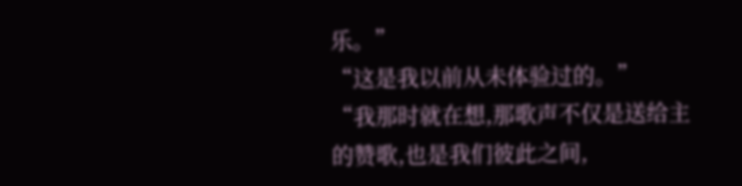乐。”
“这是我以前从未体验过的。”
“我那时就在想,那歌声不仅是送给主的赞歌,也是我们彼此之间,